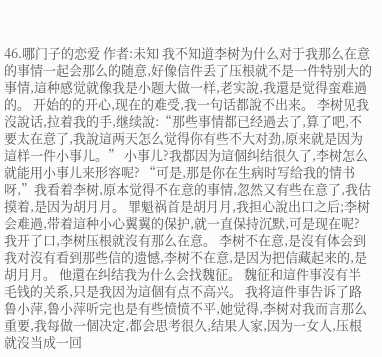46.哪门子的恋爱 作者:未知 我不知道李树为什么对于我那么在意的事情一起会那么的随意,好像信件丢了压根就不是一件特别大的事情,這种感觉就像我是小题大做一样,老实說,我還是觉得蛮难過的。 开始的的开心,现在的难受,我一句话都說不出来。 李树见我沒說话,拉着我的手,继续說:“那些事情都已经過去了,算了吧,不要太在意了,我說這两天怎么觉得你有些不大对劲,原来就是因为這样一件小事儿。” 小事儿?我都因为這個纠结很久了,李树怎么就能用小事儿来形容呢? “可是,那是你在生病时写给我的情书呀,”我看着李树,原本觉得不在意的事情,忽然又有些在意了,我估摸着,是因为胡月月。 罪魁祸首是胡月月,我担心說出口之后;李树会难過,带着這种小心翼翼的保护,就一直保持沉默,可是现在呢?我开了口,李树压根就沒有那么在意。 李树不在意,是沒有体会到我对沒有看到那些信的遗憾,李树不在意,是因为把信藏起来的,是胡月月。 他還在纠结我为什么会找魏征。 魏征和這件事沒有半毛钱的关系,只是我因为這個有点不高兴。 我将這件事告诉了路鲁小萍,鲁小萍听完也是有些愤愤不平,她觉得,李树对我而言那么重要,我每做一個决定,都会思考很久,结果人家,因为一女人,压根就沒当成一回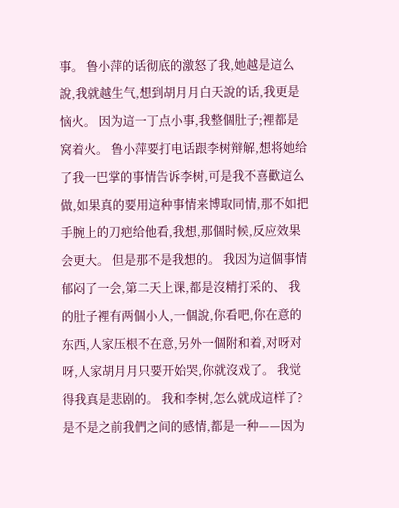事。 鲁小萍的话彻底的激怒了我,她越是這么說,我就越生气,想到胡月月白天說的话,我更是恼火。 因为這一丁点小事,我整個肚子;裡都是窝着火。 鲁小萍要打电话跟李树辩解,想将她给了我一巴掌的事情告诉李树,可是我不喜歡這么做,如果真的要用這种事情来博取同情,那不如把手腕上的刀疤给他看,我想,那個时候,反应效果会更大。 但是那不是我想的。 我因为這個事情郁闷了一会,第二天上课,都是沒精打采的、 我的肚子裡有两個小人,一個說,你看吧,你在意的东西,人家压根不在意,另外一個附和着,对呀对呀,人家胡月月只要开始哭,你就沒戏了。 我觉得我真是悲剧的。 我和李树,怎么就成這样了?是不是之前我們之间的感情,都是一种——因为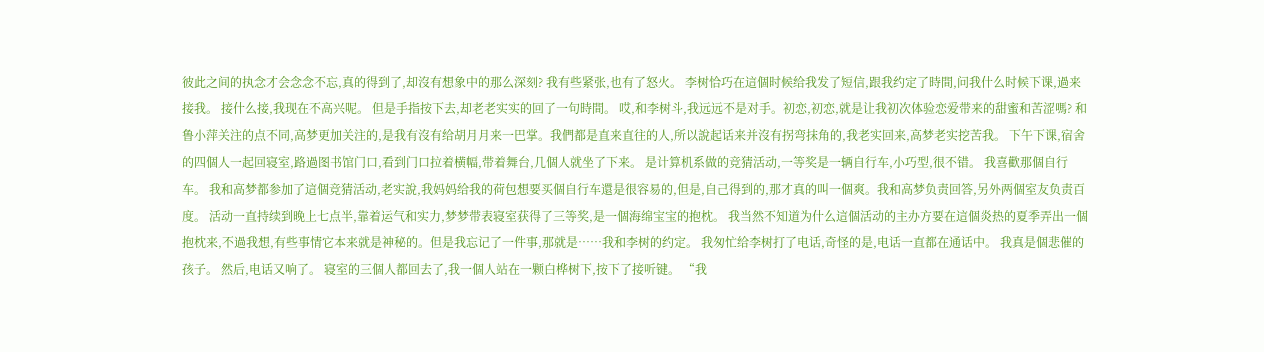彼此之间的执念才会念念不忘,真的得到了,却沒有想象中的那么深刻? 我有些紧张,也有了怒火。 李树恰巧在這個时候给我发了短信,跟我约定了時間,问我什么时候下课,過来接我。 接什么接,我现在不高兴呢。 但是手指按下去,却老老实实的回了一句時間。 哎,和李树斗,我远远不是对手。初恋,初恋,就是让我初次体验恋爱带来的甜蜜和苦涩嗎? 和鲁小萍关注的点不同,高梦更加关注的,是我有沒有给胡月月来一巴掌。我們都是直来直往的人,所以說起话来并沒有拐弯抹角的,我老实回来,高梦老实挖苦我。 下午下课,宿舍的四個人一起回寝室,路過图书馆门口,看到门口拉着横幅,带着舞台,几個人就坐了下来。 是计算机系做的竞猜活动,一等奖是一辆自行车,小巧型,很不错。 我喜歡那個自行车。 我和高梦都参加了這個竞猜活动,老实說,我妈妈给我的荷包想要买個自行车還是很容易的,但是,自己得到的,那才真的叫一個爽。我和高梦负责回答,另外两個室友负责百度。 活动一直持续到晚上七点半,靠着运气和实力,梦梦带表寝室获得了三等奖,是一個海绵宝宝的抱枕。 我当然不知道为什么這個活动的主办方要在這個炎热的夏季弄出一個抱枕来,不過我想,有些事情它本来就是神秘的。但是我忘记了一件事,那就是……我和李树的约定。 我匆忙给李树打了电话,奇怪的是,电话一直都在通话中。 我真是個悲催的孩子。 然后,电话又响了。 寝室的三個人都回去了,我一個人站在一颗白桦树下,按下了接听键。 “我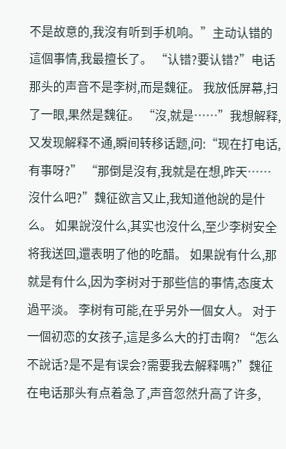不是故意的,我沒有听到手机响。”主动认错的這個事情,我最擅长了。 “认错?要认错?”电话那头的声音不是李树,而是魏征。 我放低屏幕,扫了一眼,果然是魏征。 “沒,就是……”我想解释,又发现解释不通,瞬间转移话题,问:“现在打电话,有事呀?” “那倒是沒有,我就是在想,昨天……沒什么吧?”魏征欲言又止,我知道他說的是什么。 如果說沒什么,其实也沒什么,至少李树安全将我送回,還表明了他的吃醋。 如果說有什么,那就是有什么,因为李树对于那些信的事情,态度太過平淡。 李树有可能,在乎另外一個女人。 对于一個初恋的女孩子,這是多么大的打击啊? “怎么不說话?是不是有误会?需要我去解释嗎?”魏征在电话那头有点着急了,声音忽然升高了许多,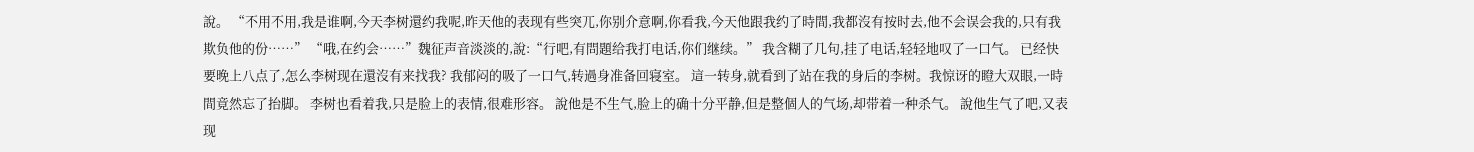說。 “不用不用,我是谁啊,今天李树還约我呢,昨天他的表现有些突兀,你别介意啊,你看我,今天他跟我约了時間,我都沒有按时去,他不会误会我的,只有我欺负他的份……” “哦,在约会……”魏征声音淡淡的,說:“行吧,有問題给我打电话,你们继续。” 我含糊了几句,挂了电话,轻轻地叹了一口气。 已经快要晚上八点了,怎么李树现在還沒有来找我? 我郁闷的吸了一口气,转過身准备回寝室。 這一转身,就看到了站在我的身后的李树。我惊讶的瞪大双眼,一時間竟然忘了抬脚。 李树也看着我,只是脸上的表情,很难形容。 說他是不生气,脸上的确十分平静,但是整個人的气场,却带着一种杀气。 說他生气了吧,又表现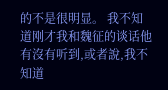的不是很明显。 我不知道刚才我和魏征的谈话他有沒有听到,或者說,我不知道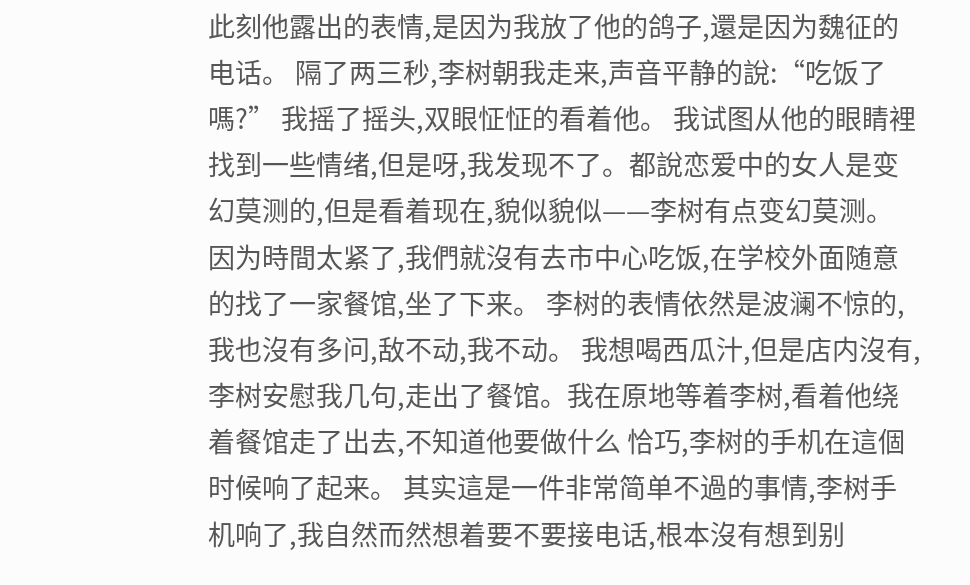此刻他露出的表情,是因为我放了他的鸽子,還是因为魏征的电话。 隔了两三秒,李树朝我走来,声音平静的說:“吃饭了嗎?” 我摇了摇头,双眼怔怔的看着他。 我试图从他的眼睛裡找到一些情绪,但是呀,我发现不了。都說恋爱中的女人是变幻莫测的,但是看着现在,貌似貌似——李树有点变幻莫测。 因为時間太紧了,我們就沒有去市中心吃饭,在学校外面随意的找了一家餐馆,坐了下来。 李树的表情依然是波澜不惊的,我也沒有多问,敌不动,我不动。 我想喝西瓜汁,但是店内沒有,李树安慰我几句,走出了餐馆。我在原地等着李树,看着他绕着餐馆走了出去,不知道他要做什么 恰巧,李树的手机在這個时候响了起来。 其实這是一件非常简单不過的事情,李树手机响了,我自然而然想着要不要接电话,根本沒有想到别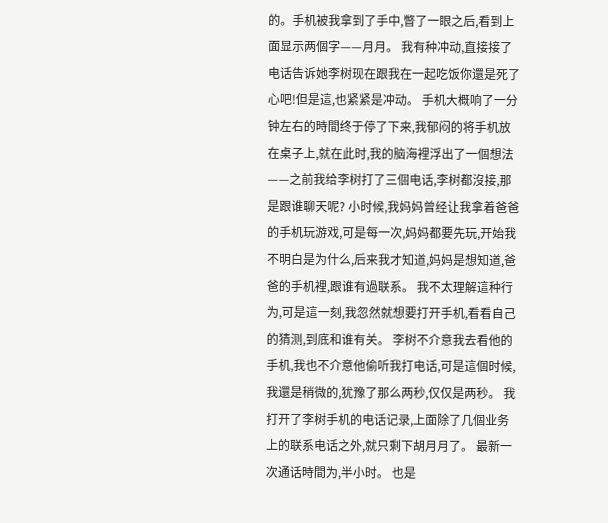的。手机被我拿到了手中,瞥了一眼之后,看到上面显示两個字——月月。 我有种冲动,直接接了电话告诉她李树现在跟我在一起吃饭你還是死了心吧!但是這,也紧紧是冲动。 手机大概响了一分钟左右的時間终于停了下来,我郁闷的将手机放在桌子上,就在此时,我的脑海裡浮出了一個想法——之前我给李树打了三個电话,李树都沒接,那是跟谁聊天呢? 小时候,我妈妈曾经让我拿着爸爸的手机玩游戏,可是每一次,妈妈都要先玩,开始我不明白是为什么,后来我才知道,妈妈是想知道,爸爸的手机裡,跟谁有過联系。 我不太理解這种行为,可是這一刻,我忽然就想要打开手机,看看自己的猜测,到底和谁有关。 李树不介意我去看他的手机,我也不介意他偷听我打电话,可是這個时候,我還是稍微的,犹豫了那么两秒,仅仅是两秒。 我打开了李树手机的电话记录,上面除了几個业务上的联系电话之外,就只剩下胡月月了。 最新一次通话時間为,半小时。 也是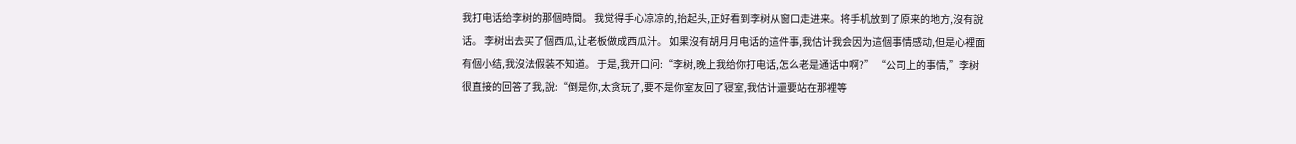我打电话给李树的那個時間。 我觉得手心凉凉的,抬起头,正好看到李树从窗口走进来。将手机放到了原来的地方,沒有說话。 李树出去买了個西瓜,让老板做成西瓜汁。 如果沒有胡月月电话的這件事,我估计我会因为這個事情感动,但是心裡面有個小结,我沒法假装不知道。 于是,我开口问:“李树,晚上我给你打电话,怎么老是通话中啊?” “公司上的事情,”李树很直接的回答了我,說:“倒是你,太贪玩了,要不是你室友回了寝室,我估计還要站在那裡等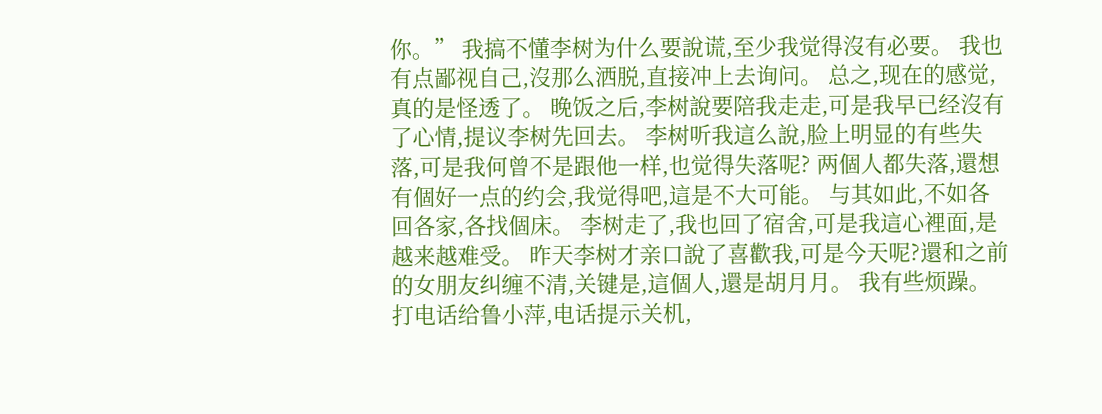你。” 我搞不懂李树为什么要說谎,至少我觉得沒有必要。 我也有点鄙视自己,沒那么洒脱,直接冲上去询问。 总之,现在的感觉,真的是怪透了。 晚饭之后,李树說要陪我走走,可是我早已经沒有了心情,提议李树先回去。 李树听我這么說,脸上明显的有些失落,可是我何曾不是跟他一样,也觉得失落呢? 两個人都失落,還想有個好一点的约会,我觉得吧,這是不大可能。 与其如此,不如各回各家,各找個床。 李树走了,我也回了宿舍,可是我這心裡面,是越来越难受。 昨天李树才亲口說了喜歡我,可是今天呢?還和之前的女朋友纠缠不清,关键是,這個人,還是胡月月。 我有些烦躁。 打电话给鲁小萍,电话提示关机,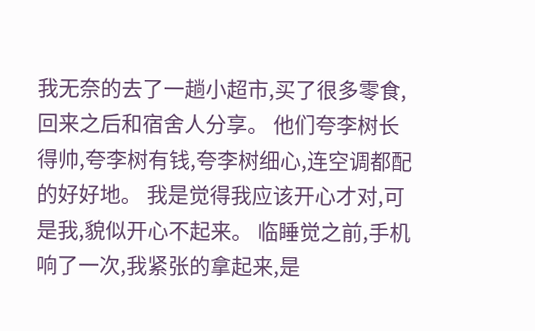我无奈的去了一趟小超市,买了很多零食,回来之后和宿舍人分享。 他们夸李树长得帅,夸李树有钱,夸李树细心,连空调都配的好好地。 我是觉得我应该开心才对,可是我,貌似开心不起来。 临睡觉之前,手机响了一次,我紧张的拿起来,是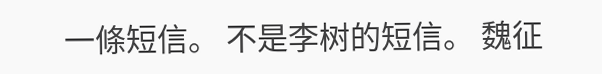一條短信。 不是李树的短信。 魏征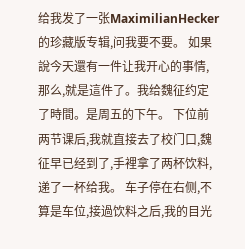给我发了一张MaximilianHecker的珍藏版专辑,问我要不要。 如果說今天還有一件让我开心的事情,那么,就是這件了。我给魏征约定了時間。是周五的下午。 下位前两节课后,我就直接去了校门口,魏征早已经到了,手裡拿了两杯饮料,递了一杯给我。 车子停在右侧,不算是车位,接過饮料之后,我的目光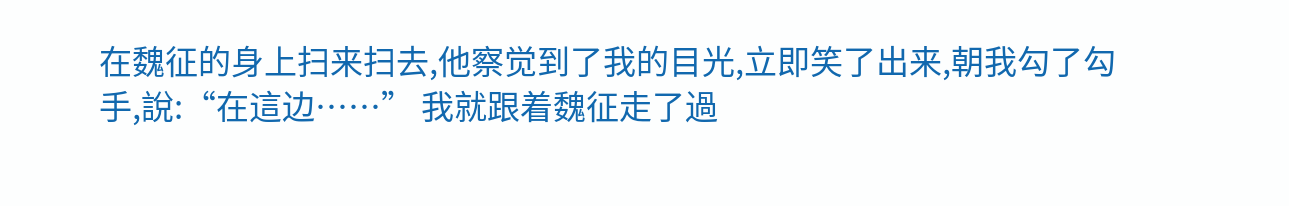在魏征的身上扫来扫去,他察觉到了我的目光,立即笑了出来,朝我勾了勾手,說:“在這边……” 我就跟着魏征走了過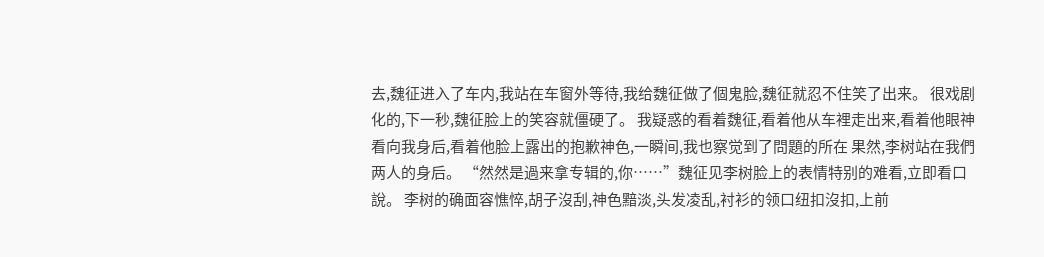去,魏征进入了车内,我站在车窗外等待,我给魏征做了個鬼脸,魏征就忍不住笑了出来。 很戏剧化的,下一秒,魏征脸上的笑容就僵硬了。 我疑惑的看着魏征,看着他从车裡走出来,看着他眼神看向我身后,看着他脸上露出的抱歉神色,一瞬间,我也察觉到了問題的所在 果然,李树站在我們两人的身后。 “然然是過来拿专辑的,你……”魏征见李树脸上的表情特别的难看,立即看口說。 李树的确面容憔悴,胡子沒刮,神色黯淡,头发凌乱,衬衫的领口纽扣沒扣,上前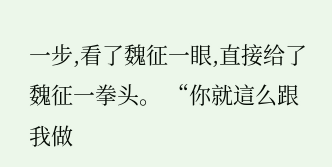一步,看了魏征一眼,直接给了魏征一拳头。 “你就這么跟我做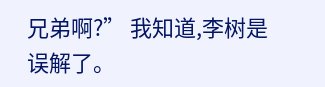兄弟啊?” 我知道,李树是误解了。